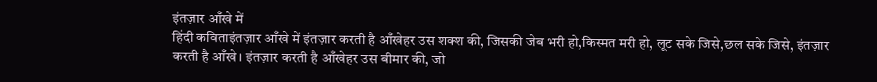इंतज़ार आँखे में
हिंदी कविताइंतज़ार आँखे में इंतज़ार करती है आँखेहर उस शक्श की, जिसकी जेब भरी हो,किस्मत मरी हो, लूट सके जिसे,छल सके जिसे, इंतज़ार करती है आँखे। इंतज़ार करती है आँखेहर उस बीमार की, जो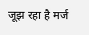जूझ रहा है मर्ज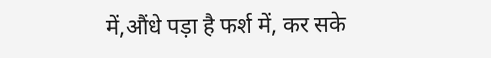में,औंधे पड़ा है फर्श में, कर सके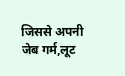जिससे अपनी जेब गर्म,लूट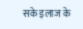सके इलाज के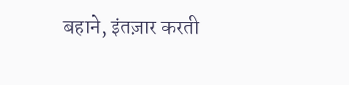बहाने, इंतज़ार करती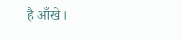है आँखे।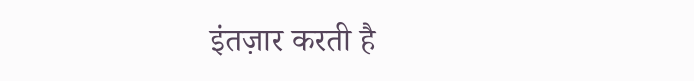इंतज़ार करती है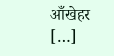आँखेहर […]